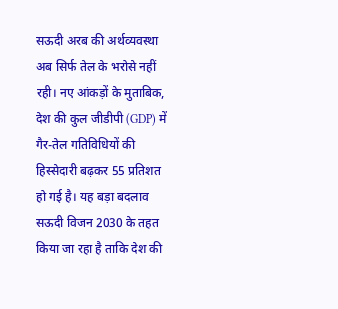सऊदी अरब की अर्थव्यवस्था अब सिर्फ तेल के भरोसे नहीं रही। नए आंकड़ों के मुताबिक, देश की कुल जीडीपी (GDP) में गैर-तेल गतिविधियों की हिस्सेदारी बढ़कर 55 प्रतिशत हो गई है। यह बड़ा बदलाव सऊदी विजन 2030 के तहत किया जा रहा है ताकि देश की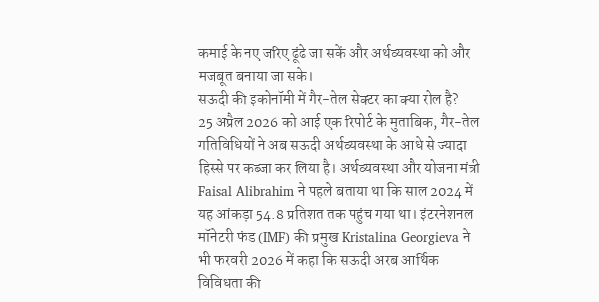कमाई के नए जरिए ढूंढे जा सकें और अर्थव्यवस्था को और मजबूत बनाया जा सके।
सऊदी की इकोनॉमी में गैर-तेल सेक्टर का क्या रोल है?
25 अप्रैल 2026 को आई एक रिपोर्ट के मुताबिक, गैर-तेल गतिविधियों ने अब सऊदी अर्थव्यवस्था के आधे से ज्यादा हिस्से पर कब्जा कर लिया है। अर्थव्यवस्था और योजना मंत्री Faisal Alibrahim ने पहले बताया था कि साल 2024 में यह आंकड़ा 54.8 प्रतिशत तक पहुंच गया था। इंटरनेशनल मॉनेटरी फंड (IMF) की प्रमुख Kristalina Georgieva ने भी फरवरी 2026 में कहा कि सऊदी अरब आर्थिक विविधता की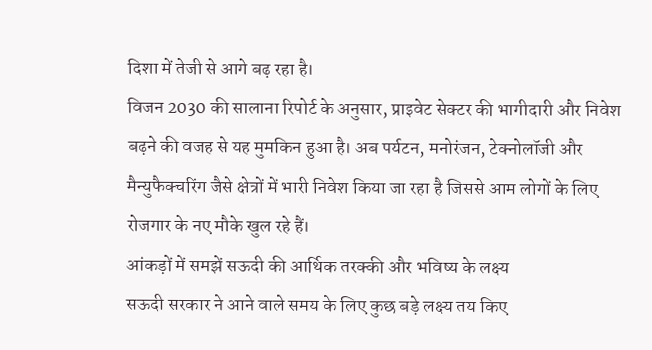दिशा में तेजी से आगे बढ़ रहा है।
विजन 2030 की सालाना रिपोर्ट के अनुसार, प्राइवेट सेक्टर की भागीदारी और निवेश बढ़ने की वजह से यह मुमकिन हुआ है। अब पर्यटन, मनोरंजन, टेक्नोलॉजी और मैन्युफैक्चरिंग जैसे क्षेत्रों में भारी निवेश किया जा रहा है जिससे आम लोगों के लिए रोजगार के नए मौके खुल रहे हैं।
आंकड़ों में समझें सऊदी की आर्थिक तरक्की और भविष्य के लक्ष्य
सऊदी सरकार ने आने वाले समय के लिए कुछ बड़े लक्ष्य तय किए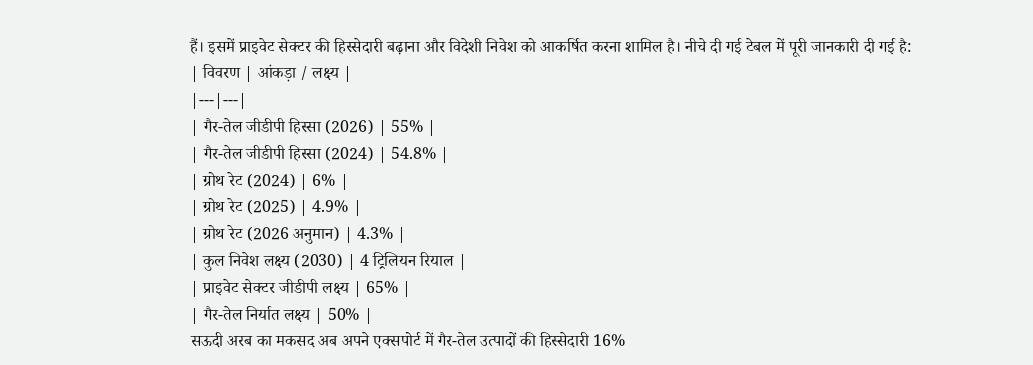हैं। इसमें प्राइवेट सेक्टर की हिस्सेदारी बढ़ाना और विदेशी निवेश को आकर्षित करना शामिल है। नीचे दी गई टेबल में पूरी जानकारी दी गई है:
| विवरण | आंकड़ा / लक्ष्य |
|---|---|
| गैर-तेल जीडीपी हिस्सा (2026) | 55% |
| गैर-तेल जीडीपी हिस्सा (2024) | 54.8% |
| ग्रोथ रेट (2024) | 6% |
| ग्रोथ रेट (2025) | 4.9% |
| ग्रोथ रेट (2026 अनुमान) | 4.3% |
| कुल निवेश लक्ष्य (2030) | 4 ट्रिलियन रियाल |
| प्राइवेट सेक्टर जीडीपी लक्ष्य | 65% |
| गैर-तेल निर्यात लक्ष्य | 50% |
सऊदी अरब का मकसद अब अपने एक्सपोर्ट में गैर-तेल उत्पादों की हिस्सेदारी 16%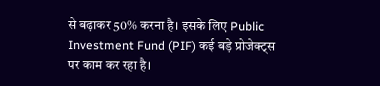से बढ़ाकर 50% करना है। इसके लिए Public Investment Fund (PIF) कई बड़े प्रोजेक्ट्स पर काम कर रहा है।